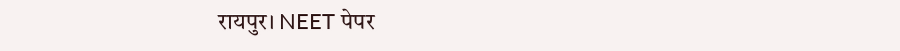रायपुर। NEET पेपर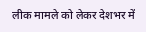लीक मामले को लेकर देशभर में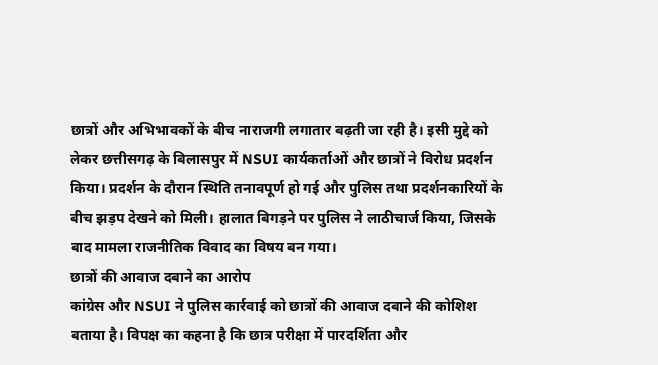छात्रों और अभिभावकों के बीच नाराजगी लगातार बढ़ती जा रही है। इसी मुद्दे को लेकर छत्तीसगढ़ के बिलासपुर में NSUI कार्यकर्ताओं और छात्रों ने विरोध प्रदर्शन किया। प्रदर्शन के दौरान स्थिति तनावपूर्ण हो गई और पुलिस तथा प्रदर्शनकारियों के बीच झड़प देखने को मिली। हालात बिगड़ने पर पुलिस ने लाठीचार्ज किया, जिसके बाद मामला राजनीतिक विवाद का विषय बन गया।
छात्रों की आवाज दबाने का आरोप
कांग्रेस और NSUI ने पुलिस कार्रवाई को छात्रों की आवाज दबाने की कोशिश बताया है। विपक्ष का कहना है कि छात्र परीक्षा में पारदर्शिता और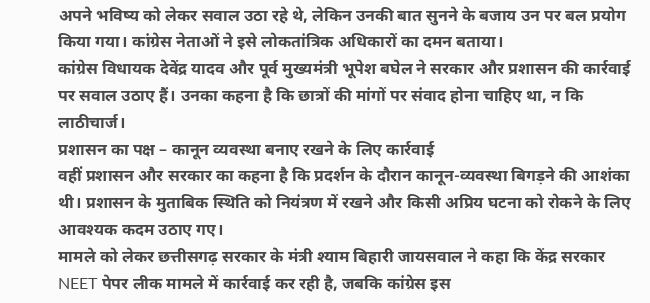अपने भविष्य को लेकर सवाल उठा रहे थे, लेकिन उनकी बात सुनने के बजाय उन पर बल प्रयोग किया गया। कांग्रेस नेताओं ने इसे लोकतांत्रिक अधिकारों का दमन बताया।
कांग्रेस विधायक देवेंद्र यादव और पूर्व मुख्यमंत्री भूपेश बघेल ने सरकार और प्रशासन की कार्रवाई पर सवाल उठाए हैं। उनका कहना है कि छात्रों की मांगों पर संवाद होना चाहिए था, न कि लाठीचार्ज।
प्रशासन का पक्ष – कानून व्यवस्था बनाए रखने के लिए कार्रवाई
वहीं प्रशासन और सरकार का कहना है कि प्रदर्शन के दौरान कानून-व्यवस्था बिगड़ने की आशंका थी। प्रशासन के मुताबिक स्थिति को नियंत्रण में रखने और किसी अप्रिय घटना को रोकने के लिए आवश्यक कदम उठाए गए।
मामले को लेकर छत्तीसगढ़ सरकार के मंत्री श्याम बिहारी जायसवाल ने कहा कि केंद्र सरकार NEET पेपर लीक मामले में कार्रवाई कर रही है, जबकि कांग्रेस इस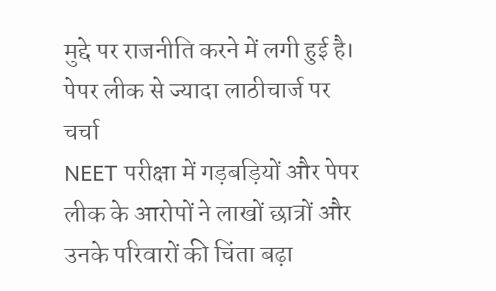मुद्दे पर राजनीति करने में लगी हुई है।
पेपर लीक से ज्यादा लाठीचार्ज पर चर्चा
NEET परीक्षा में गड़बड़ियों और पेपर लीक के आरोपों ने लाखों छात्रों और उनके परिवारों की चिंता बढ़ा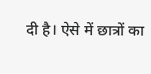दी है। ऐसे में छात्रों का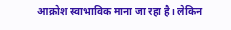आक्रोश स्वाभाविक माना जा रहा है। लेकिन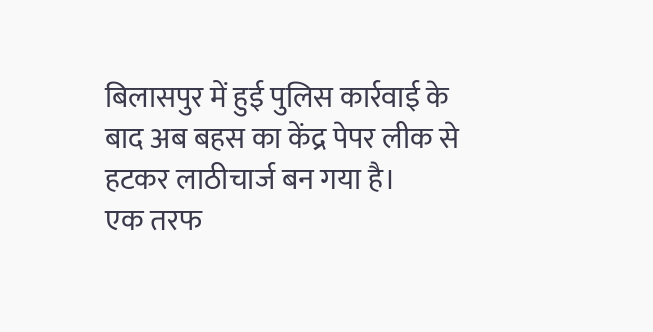बिलासपुर में हुई पुलिस कार्रवाई के बाद अब बहस का केंद्र पेपर लीक से हटकर लाठीचार्ज बन गया है।
एक तरफ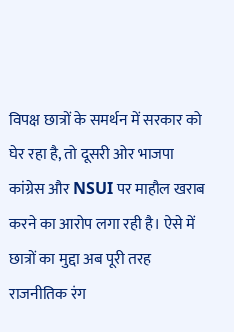विपक्ष छात्रों के समर्थन में सरकार को घेर रहा है, तो दूसरी ओर भाजपा कांग्रेस और NSUI पर माहौल खराब करने का आरोप लगा रही है। ऐसे में छात्रों का मुद्दा अब पूरी तरह राजनीतिक रंग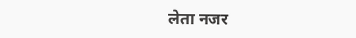लेता नजर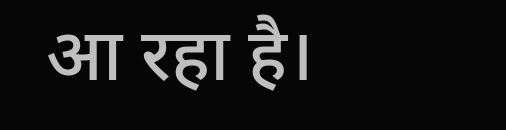आ रहा है।